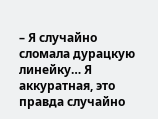– Я случайно сломала дурацкую линейку… Я аккуратная, это правда случайно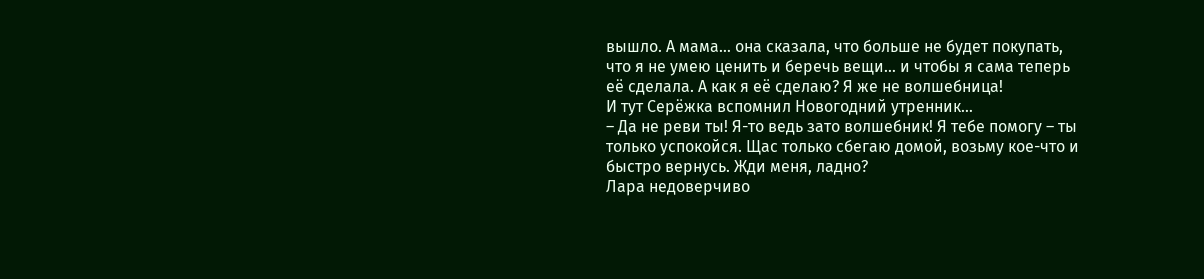вышло. А мама… она сказала, что больше не будет покупать, что я не умею ценить и беречь вещи… и чтобы я сама теперь её сделала. А как я её сделаю? Я же не волшебница!
И тут Серёжка вспомнил Новогодний утренник…
– Да не реви ты! Я-то ведь зато волшебник! Я тебе помогу – ты только успокойся. Щас только сбегаю домой, возьму кое-что и быстро вернусь. Жди меня, ладно?
Лара недоверчиво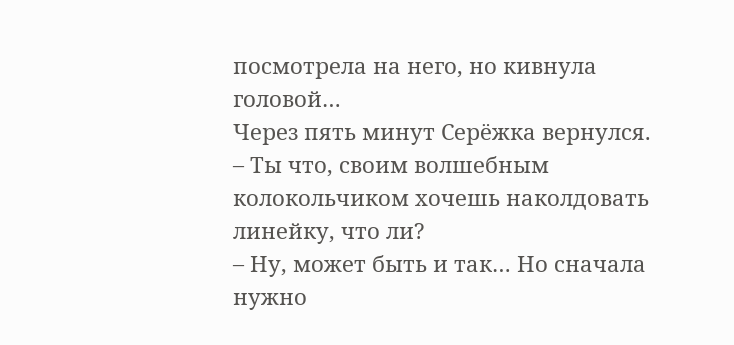посмотрела на него, но кивнула головой…
Через пять минут Серёжка вернулся.
– Ты что, своим волшебным колокольчиком хочешь наколдовать линейку, что ли?
– Ну, может быть и так… Но сначала нужно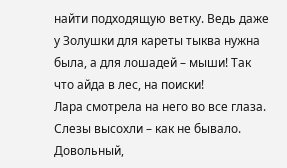найти подходящую ветку. Ведь даже у Золушки для кареты тыква нужна была, а для лошадей – мыши! Так что айда в лес, на поиски!
Лара смотрела на него во все глаза. Слезы высохли – как не бывало. Довольный,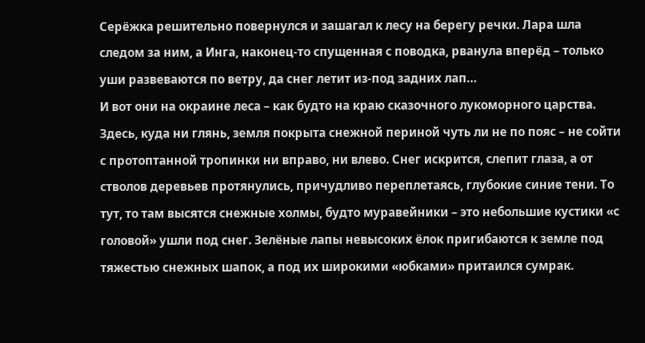Серёжка решительно повернулся и зашагал к лесу на берегу речки. Лара шла следом за ним, а Инга, наконец-то спущенная с поводка, рванула вперёд – только уши развеваются по ветру, да снег летит из-под задних лап…
И вот они на окраине леса – как будто на краю сказочного лукоморного царства. Здесь, куда ни глянь, земля покрыта снежной периной чуть ли не по пояс – не сойти с протоптанной тропинки ни вправо, ни влево. Снег искрится, слепит глаза, а от стволов деревьев протянулись, причудливо переплетаясь, глубокие синие тени. То тут, то там высятся снежные холмы, будто муравейники – это небольшие кустики «с головой» ушли под снег. Зелёные лапы невысоких ёлок пригибаются к земле под тяжестью снежных шапок, а под их широкими «юбками» притаился сумрак.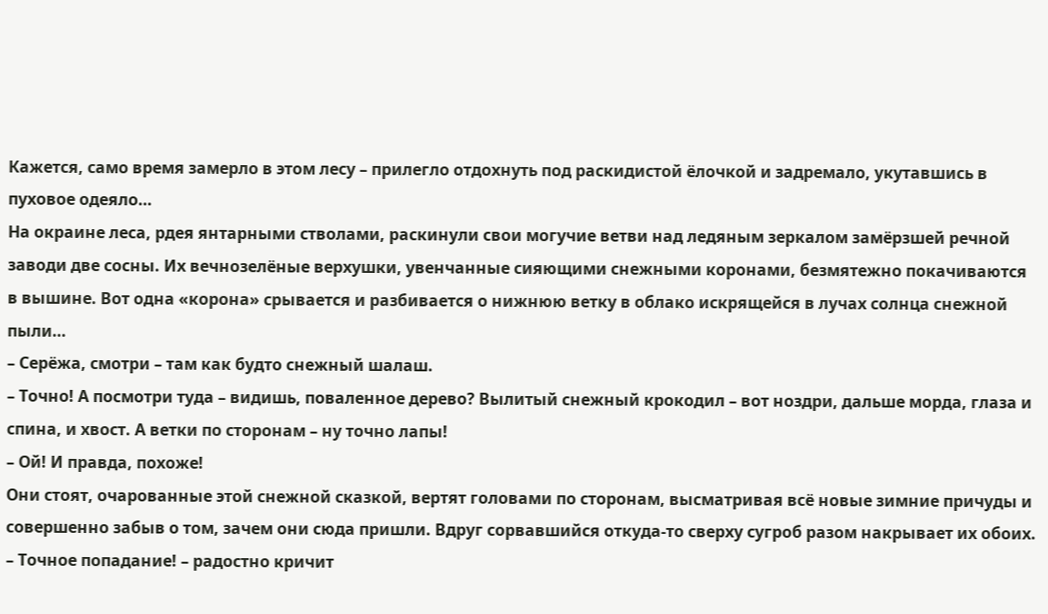Кажется, само время замерло в этом лесу – прилегло отдохнуть под раскидистой ёлочкой и задремало, укутавшись в пуховое одеяло…
На окраине леса, рдея янтарными стволами, раскинули свои могучие ветви над ледяным зеркалом замёрзшей речной заводи две сосны. Их вечнозелёные верхушки, увенчанные сияющими снежными коронами, безмятежно покачиваются в вышине. Вот одна «корона» срывается и разбивается о нижнюю ветку в облако искрящейся в лучах солнца снежной пыли…
– Серёжа, смотри – там как будто снежный шалаш.
– Точно! А посмотри туда – видишь, поваленное дерево? Вылитый снежный крокодил – вот ноздри, дальше морда, глаза и спина, и хвост. А ветки по сторонам – ну точно лапы!
– Ой! И правда, похоже!
Они стоят, очарованные этой снежной сказкой, вертят головами по сторонам, высматривая всё новые зимние причуды и совершенно забыв о том, зачем они сюда пришли. Вдруг сорвавшийся откуда-то сверху сугроб разом накрывает их обоих.
– Точное попадание! – радостно кричит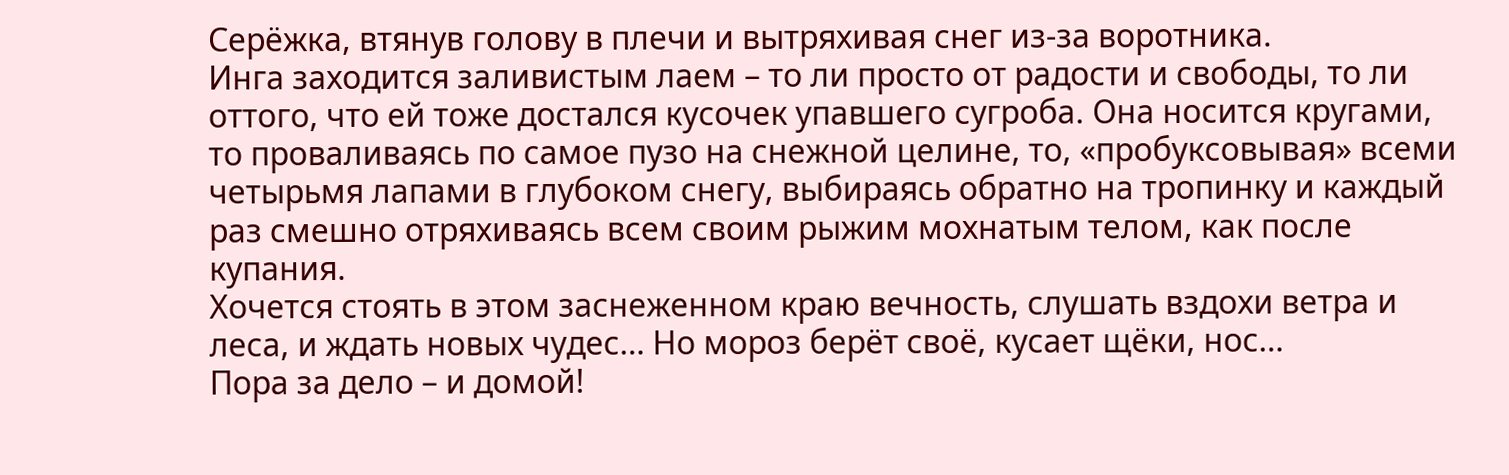Серёжка, втянув голову в плечи и вытряхивая снег из-за воротника.
Инга заходится заливистым лаем – то ли просто от радости и свободы, то ли оттого, что ей тоже достался кусочек упавшего сугроба. Она носится кругами, то проваливаясь по самое пузо на снежной целине, то, «пробуксовывая» всеми четырьмя лапами в глубоком снегу, выбираясь обратно на тропинку и каждый раз смешно отряхиваясь всем своим рыжим мохнатым телом, как после купания.
Хочется стоять в этом заснеженном краю вечность, слушать вздохи ветра и леса, и ждать новых чудес… Но мороз берёт своё, кусает щёки, нос…
Пора за дело – и домой!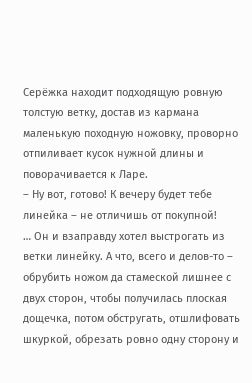Серёжка находит подходящую ровную толстую ветку, достав из кармана маленькую походную ножовку, проворно отпиливает кусок нужной длины и поворачивается к Ларе.
– Ну вот, готово! К вечеру будет тебе линейка – не отличишь от покупной!
… Он и взаправду хотел выстрогать из ветки линейку. А что, всего и делов-то – обрубить ножом да стамеской лишнее с двух сторон, чтобы получилась плоская дощечка, потом обстругать, отшлифовать шкуркой, обрезать ровно одну сторону и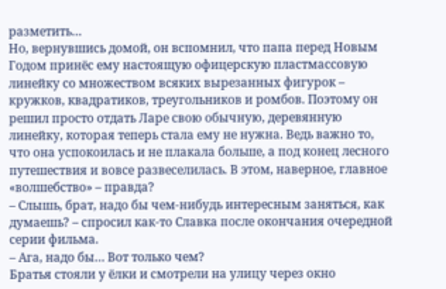разметить…
Но, вернувшись домой, он вспомнил, что папа перед Новым Годом принёс ему настоящую офицерскую пластмассовую линейку со множеством всяких вырезанных фигурок – кружков, квадратиков, треугольников и ромбов. Поэтому он решил просто отдать Ларе свою обычную, деревянную линейку, которая теперь стала ему не нужна. Ведь важно то, что она успокоилась и не плакала больше, а под конец лесного путешествия и вовсе развеселилась. В этом, наверное, главное «волшебство» – правда?
– Слышь, брат, надо бы чем-нибудь интересным заняться, как думаешь? – спросил как-то Славка после окончания очередной серии фильма.
– Ага, надо бы… Вот только чем?
Братья стояли у ёлки и смотрели на улицу через окно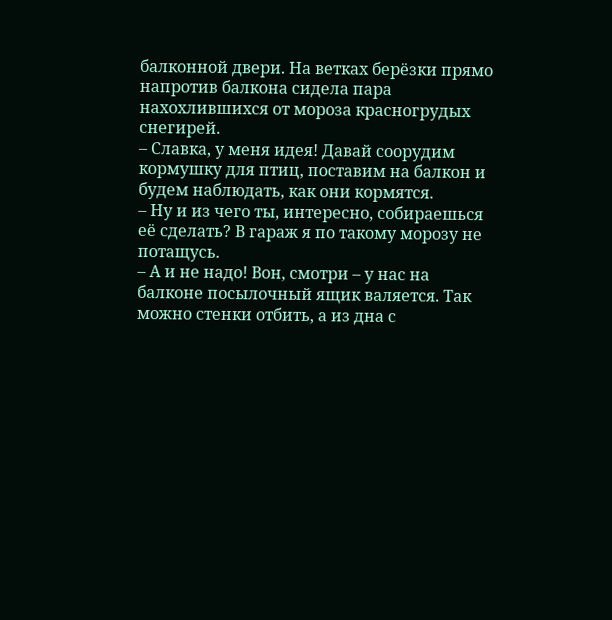балконной двери. На ветках берёзки прямо напротив балкона сидела пара нахохлившихся от мороза красногрудых снегирей.
– Славка, у меня идея! Давай соорудим кормушку для птиц, поставим на балкон и будем наблюдать, как они кормятся.
– Ну и из чего ты, интересно, собираешься её сделать? В гараж я по такому морозу не потащусь.
– А и не надо! Вон, смотри – у нас на балконе посылочный ящик валяется. Так можно стенки отбить, а из дна с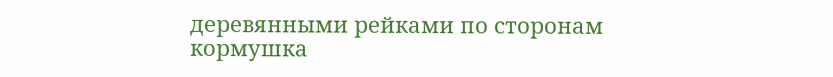деревянными рейками по сторонам кормушка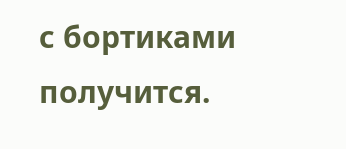с бортиками получится.